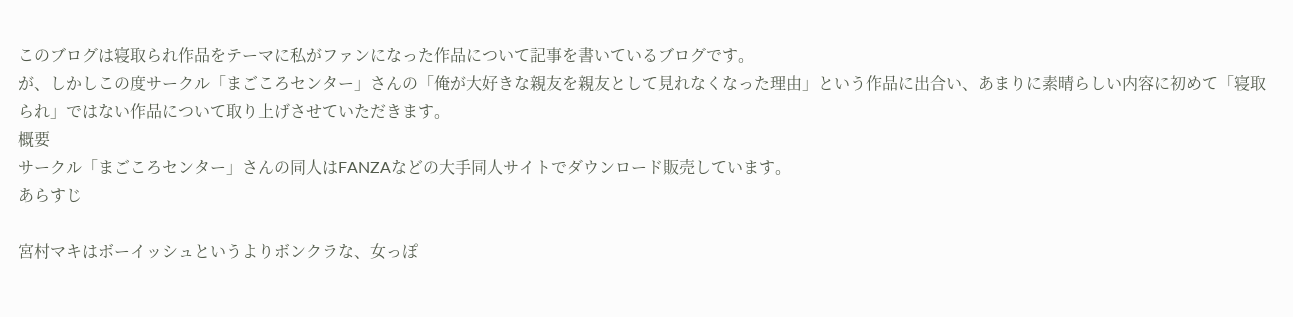このブログは寝取られ作品をテーマに私がファンになった作品について記事を書いているブログです。
が、しかしこの度サークル「まごころセンター」さんの「俺が大好きな親友を親友として見れなくなった理由」という作品に出合い、あまりに素晴らしい内容に初めて「寝取られ」ではない作品について取り上げさせていただきます。
概要
サークル「まごころセンター」さんの同人はFANZAなどの大手同人サイトでダウンロード販売しています。
あらすじ

宮村マキはボーイッシュというよりボンクラな、女っぽ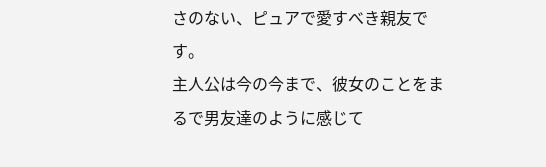さのない、ピュアで愛すべき親友です。
主人公は今の今まで、彼女のことをまるで男友達のように感じて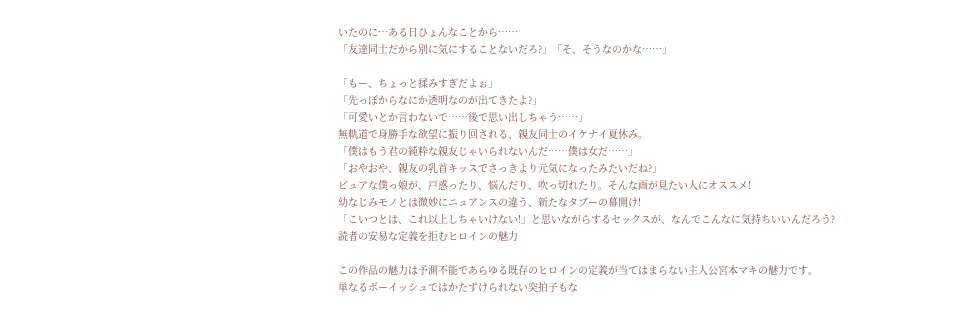いたのに…ある日ひょんなことから……
「友達同士だから別に気にすることないだろ?」「そ、そうなのかな……」

「もー、ちょっと揉みすぎだよぉ」
「先っぽからなにか透明なのが出てきたよ?」
「可愛いとか言わないで……後で思い出しちゃう……」
無軌道で身勝手な欲望に振り回される、親友同士のイケナイ夏休み。
「僕はもう君の純粋な親友じゃいられないんだ……僕は女だ……」
「おやおや、親友の乳首キッスでさっきより元気になったみたいだね?」
ピュアな僕っ娘が、戸惑ったり、悩んだり、吹っ切れたり。そんな画が見たい人にオススメ!
幼なじみモノとは微妙にニュアンスの違う、新たなタブーの幕開け!
「こいつとは、これ以上しちゃいけない!」と思いながらするセックスが、なんでこんなに気持ちいいんだろう?
読者の安易な定義を拒むヒロインの魅力

この作品の魅力は予測不能であらゆる既存のヒロインの定義が当てはまらない主人公宮本マキの魅力です。
単なるボーイッシュではかたずけられない突拍子もな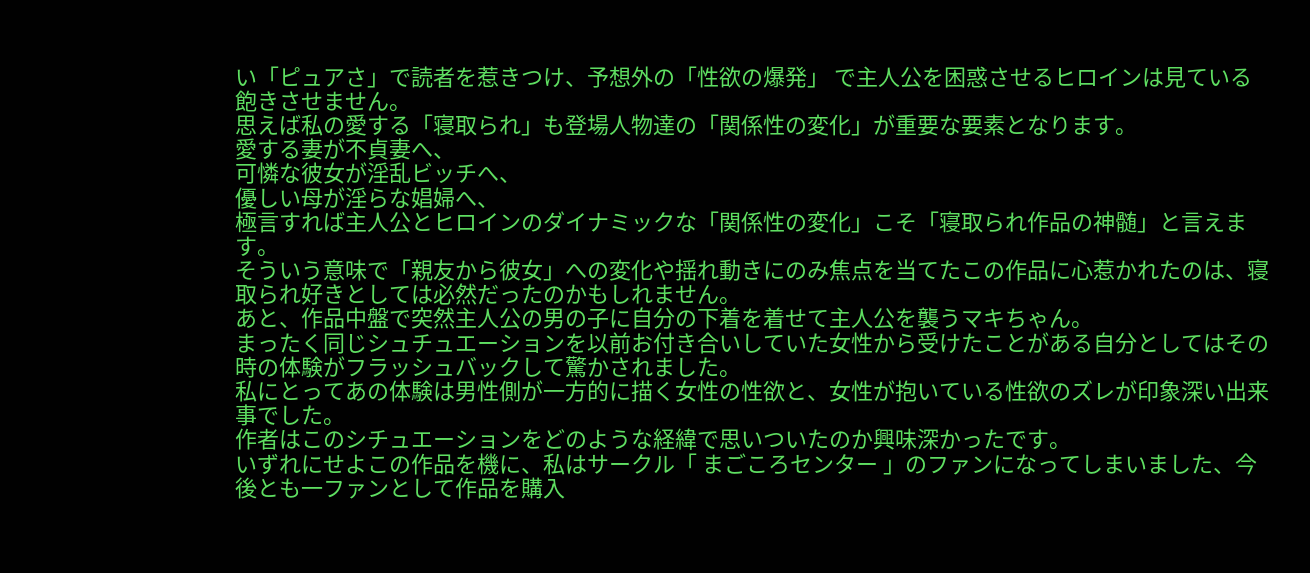い「ピュアさ」で読者を惹きつけ、予想外の「性欲の爆発」 で主人公を困惑させるヒロインは見ている飽きさせません。
思えば私の愛する「寝取られ」も登場人物達の「関係性の変化」が重要な要素となります。
愛する妻が不貞妻へ、
可憐な彼女が淫乱ビッチへ、
優しい母が淫らな娼婦へ、
極言すれば主人公とヒロインのダイナミックな「関係性の変化」こそ「寝取られ作品の神髄」と言えます。
そういう意味で「親友から彼女」への変化や揺れ動きにのみ焦点を当てたこの作品に心惹かれたのは、寝取られ好きとしては必然だったのかもしれません。
あと、作品中盤で突然主人公の男の子に自分の下着を着せて主人公を襲うマキちゃん。
まったく同じシュチュエーションを以前お付き合いしていた女性から受けたことがある自分としてはその時の体験がフラッシュバックして驚かされました。
私にとってあの体験は男性側が一方的に描く女性の性欲と、女性が抱いている性欲のズレが印象深い出来事でした。
作者はこのシチュエーションをどのような経緯で思いついたのか興味深かったです。
いずれにせよこの作品を機に、私はサークル「 まごころセンター 」のファンになってしまいました、今後とも一ファンとして作品を購入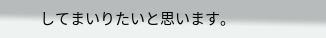してまいりたいと思います。